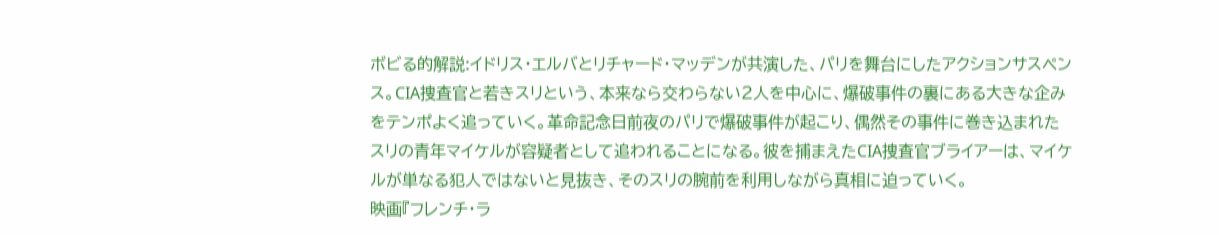ボビる的解説:イドリス・エルバとリチャード・マッデンが共演した、パリを舞台にしたアクションサスペンス。CIA捜査官と若きスリという、本来なら交わらない2人を中心に、爆破事件の裏にある大きな企みをテンポよく追っていく。革命記念日前夜のパリで爆破事件が起こり、偶然その事件に巻き込まれたスリの青年マイケルが容疑者として追われることになる。彼を捕まえたCIA捜査官ブライアーは、マイケルが単なる犯人ではないと見抜き、そのスリの腕前を利用しながら真相に迫っていく。
映画『フレンチ・ラ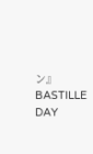ン』
BASTILLE DAY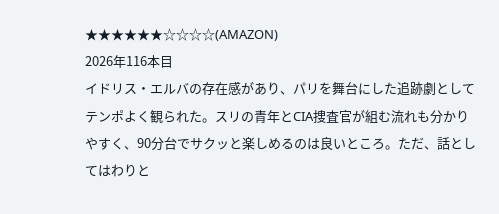★★★★★★☆☆☆☆(AMAZON)
2026年116本目
イドリス・エルバの存在感があり、パリを舞台にした追跡劇としてテンポよく観られた。スリの青年とCIA捜査官が組む流れも分かりやすく、90分台でサクッと楽しめるのは良いところ。ただ、話としてはわりと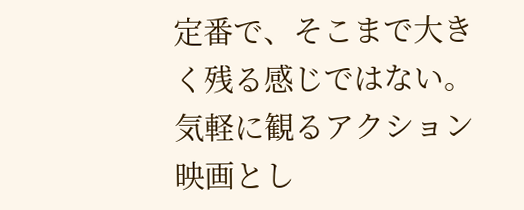定番で、そこまで大きく残る感じではない。気軽に観るアクション映画とし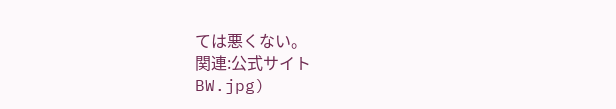ては悪くない。
関連:公式サイト
BW.jpg)